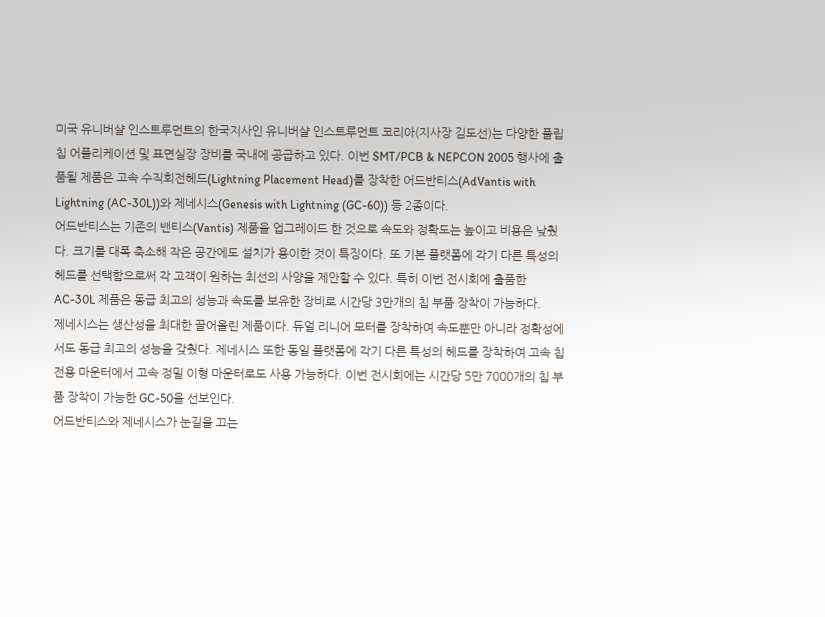미국 유니버샬 인스트루먼트의 한국지사인 유니버샬 인스트루먼트 코리아(지사장 김도선)는 다양한 플립칩 어플리케이션 및 표면실장 장비를 국내에 공급하고 있다. 이번 SMT/PCB & NEPCON 2005 행사에 출품될 제품은 고속 수직회전헤드(Lightning Placement Head)를 장착한 어드반티스(AdVantis with Lightning (AC-30L))와 제네시스(Genesis with Lightning (GC-60)) 등 2종이다.
어드반티스는 기존의 밴티스(Vantis) 제품을 업그레이드 한 것으로 속도와 정확도는 높이고 비용은 낮췄다. 크기를 대폭 축소해 작은 공간에도 설치가 용이한 것이 특징이다. 또 기본 플랫폼에 각기 다른 특성의 헤드를 선택함으로써 각 고객이 원하는 최선의 사양을 제안할 수 있다. 특히 이번 전시회에 출품한 AC-30L 제품은 동급 최고의 성능과 속도를 보유한 장비로 시간당 3만개의 칩 부품 장착이 가능하다.
제네시스는 생산성을 최대한 끌어올린 제품이다. 듀얼 리니어 모터를 장착하여 속도뿐만 아니라 정확성에서도 동급 최고의 성능을 갖췄다. 제네시스 또한 동일 플랫폼에 각기 다른 특성의 헤드를 장착하여 고속 칩 전용 마운터에서 고속 정밀 이형 마운터로도 사용 가능하다. 이번 전시회에는 시간당 5만 7000개의 칩 부품 장착이 가능한 GC-50을 선보인다.
어드반티스와 제네시스가 눈길을 끄는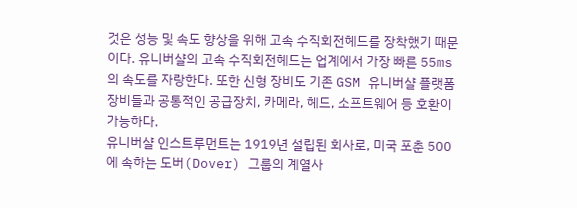것은 성능 및 속도 향상을 위해 고속 수직회전헤드를 장착했기 때문이다. 유니버샬의 고속 수직회전헤드는 업계에서 가장 빠른 55ms의 속도를 자랑한다. 또한 신형 장비도 기존 GSM 유니버샬 플랫폼 장비들과 공통적인 공급장치, 카메라, 헤드, 소프트웨어 등 호환이 가능하다.
유니버샬 인스트루먼트는 1919년 설립된 회사로, 미국 포춘 500에 속하는 도버(Dover) 그룹의 계열사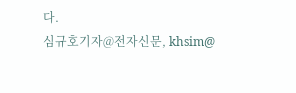다.
심규호기자@전자신문, khsim@